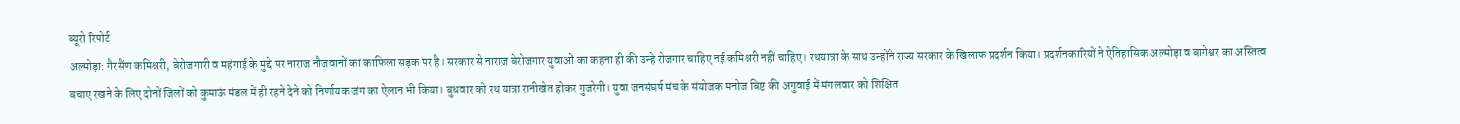ब्यूरो रिपोर्ट
अल्मोड़ा: गैरसैंण कमिश्नरी, बेरोजगारी व महंगाई के मुद्दे पर नाराज नौजवानों का काफिला सड़क पर है। सरकार से नाराज़ बेरोजगार युवाओं का कहना ही की उन्हे रोजगार चाहिए नई कमिश्नरी नहीं चाहिए। रथयात्रा के साथ उन्होंने राज्य सरकार के खिलाफ प्रदर्शन किया। प्रदर्शनकारियों ने ऐतिहासिक अल्मोड़ा व बागेश्वर का अस्तित्व बचाए रखने के लिए दोनों जिलों को कुमाऊं मंडल में ही रहने देने को निर्णायक जंग का ऐलान भी किया। बुधवार को रथ यात्रा रानीखेत होकर गुजरेगी। युवा जनसंघर्ष मंच के संयोजक मनोज बिष्ट की अगुवाई में मंगलवार को शिक्षित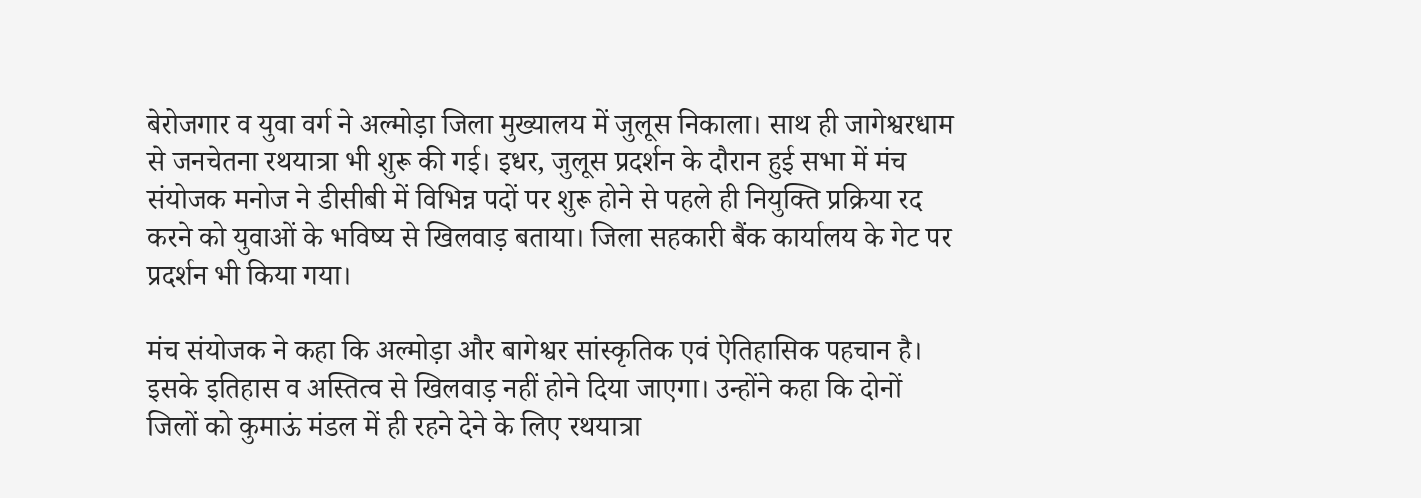बेरोजगार व युवा वर्ग ने अल्मोड़ा जिला मुख्यालय में जुलूस निकाला। साथ ही जागेश्वरधाम से जनचेतना रथयात्रा भी शुरू की गई। इधर, जुलूस प्रदर्शन के दौरान हुई सभा में मंच संयोजक मनोज ने डीसीबी में विभिन्न पदों पर शुरू होने से पहले ही नियुक्ति प्रक्रिया रद करने को युवाओं के भविष्य से खिलवाड़ बताया। जिला सहकारी बैंक कार्यालय के गेट पर प्रदर्शन भी किया गया।

मंच संयोजक ने कहा कि अल्मोड़ा और बागेश्वर सांस्कृतिक एवं ऐतिहासिक पहचान है। इसके इतिहास व अस्तित्व से खिलवाड़ नहीं होने दिया जाएगा। उन्होंने कहा कि दोनों जिलों को कुमाऊं मंडल में ही रहने देने के लिए रथयात्रा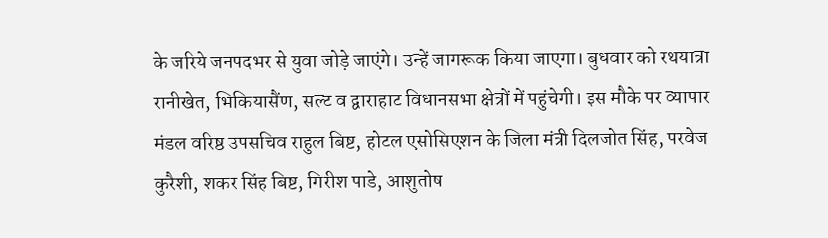के जरिये जनपदभर से युवा जोड़े जाएंगे। उन्हें जागरूक किया जाएगा। बुधवार को रथयात्रा रानीखेत, भिकियासैंण, सल्ट व द्वाराहाट विधानसभा क्षेत्रों में पहुंचेगी। इस मौके पर व्यापार मंडल वरिष्ठ उपसचिव राहुल बिष्ट, होटल एसोसिएशन के जिला मंत्री दिलजोत सिंह, परवेज कुरैशी, शकर सिंह बिष्ट, गिरीश पाडे, आशुतोष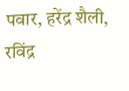पवार, हरेंद्र शैली, रविंद्र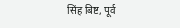सिंह बिष्ट, पूर्व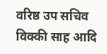वरिष्ठ उप सचिव विक्की साह आदि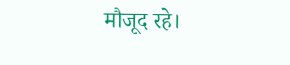मौजूद रहे।